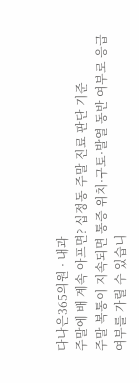다나은365의원 · 내과
주말에 배 계속 아프면? 십정동 주말 진료 판단 기준
주말 복통이 지속되면 통증 위치·구토·발열 동반 여부로 응급 여부를 가릴 수 있습니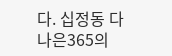다. 십정동 다나은365의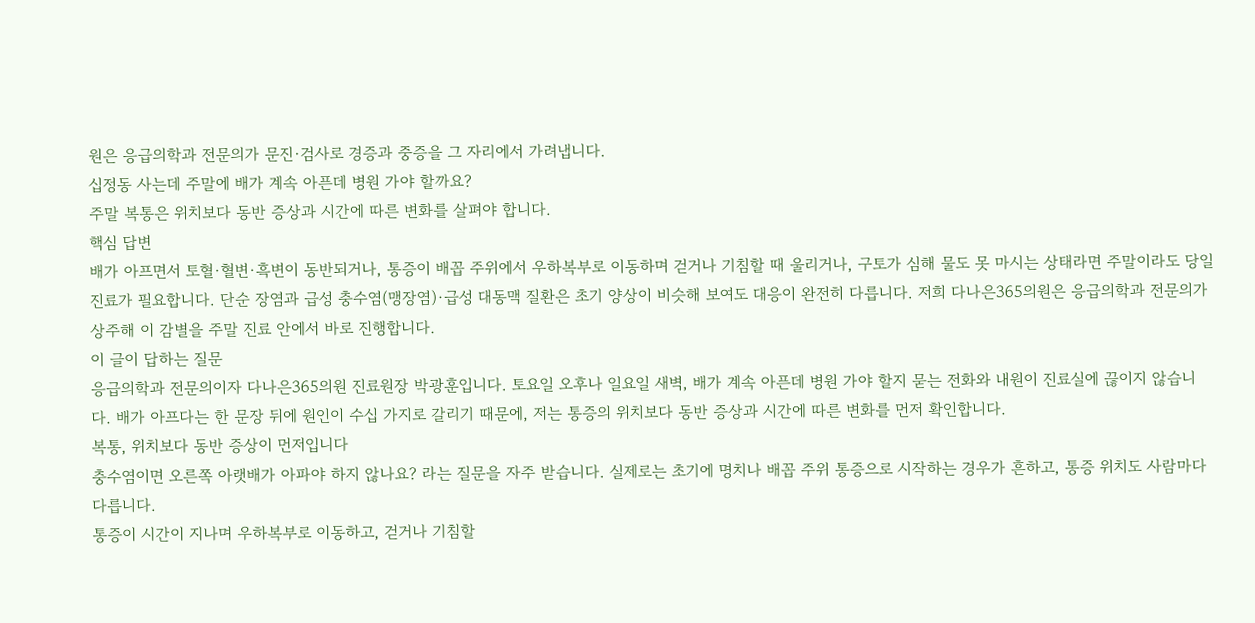원은 응급의학과 전문의가 문진·검사로 경증과 중증을 그 자리에서 가려냅니다.
십정동 사는데 주말에 배가 계속 아픈데 병원 가야 할까요?
주말 복통은 위치보다 동반 증상과 시간에 따른 변화를 살펴야 합니다.
핵심 답변
배가 아프면서 토혈·혈변·흑변이 동반되거나, 통증이 배꼽 주위에서 우하복부로 이동하며 걷거나 기침할 때 울리거나, 구토가 심해 물도 못 마시는 상태라면 주말이라도 당일 진료가 필요합니다. 단순 장염과 급성 충수염(맹장염)·급성 대동맥 질환은 초기 양상이 비슷해 보여도 대응이 완전히 다릅니다. 저희 다나은365의원은 응급의학과 전문의가 상주해 이 감별을 주말 진료 안에서 바로 진행합니다.
이 글이 답하는 질문
응급의학과 전문의이자 다나은365의원 진료원장 박광훈입니다. 토요일 오후나 일요일 새벽, 배가 계속 아픈데 병원 가야 할지 묻는 전화와 내원이 진료실에 끊이지 않습니다. 배가 아프다는 한 문장 뒤에 원인이 수십 가지로 갈리기 때문에, 저는 통증의 위치보다 동반 증상과 시간에 따른 변화를 먼저 확인합니다.
복통, 위치보다 동반 증상이 먼저입니다
충수염이면 오른쪽 아랫배가 아파야 하지 않나요? 라는 질문을 자주 받습니다. 실제로는 초기에 명치나 배꼽 주위 통증으로 시작하는 경우가 흔하고, 통증 위치도 사람마다 다릅니다.
통증이 시간이 지나며 우하복부로 이동하고, 걷거나 기침할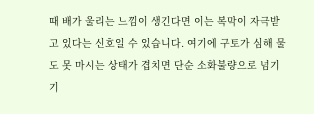때 배가 울리는 느낌이 생긴다면 이는 복막이 자극받고 있다는 신호일 수 있습니다. 여기에 구토가 심해 물도 못 마시는 상태가 겹치면 단순 소화불량으로 넘기기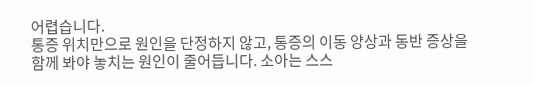어렵습니다.
통증 위치만으로 원인을 단정하지 않고, 통증의 이동 양상과 동반 증상을 함께 봐야 놓치는 원인이 줄어듭니다. 소아는 스스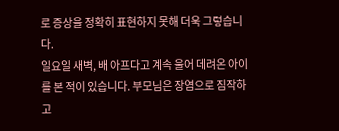로 증상을 정확히 표현하지 못해 더욱 그렇습니다.
일요일 새벽, 배 아프다고 계속 울어 데려온 아이를 본 적이 있습니다. 부모님은 장염으로 짐작하고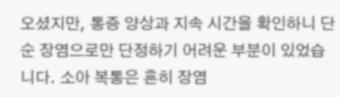오셨지만, 통증 양상과 지속 시간을 확인하니 단순 장염으로만 단정하기 어려운 부분이 있었습니다. 소아 복통은 흔히 장염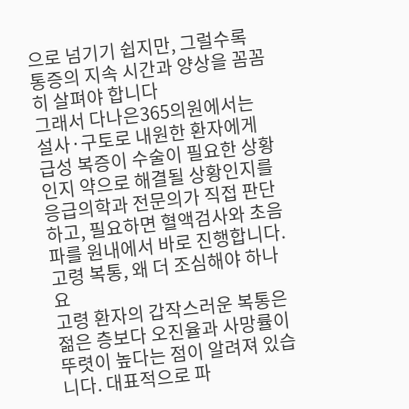으로 넘기기 쉽지만, 그럴수록 통증의 지속 시간과 양상을 꼼꼼히 살펴야 합니다
그래서 다나은365의원에서는 설사·구토로 내원한 환자에게 급성 복증이 수술이 필요한 상황인지 약으로 해결될 상황인지를 응급의학과 전문의가 직접 판단하고, 필요하면 혈액검사와 초음파를 원내에서 바로 진행합니다.
고령 복통, 왜 더 조심해야 하나요
고령 환자의 갑작스러운 복통은 젊은 층보다 오진율과 사망률이 뚜렷이 높다는 점이 알려져 있습니다. 대표적으로 파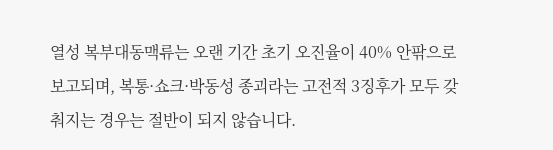열성 복부대동맥류는 오랜 기간 초기 오진율이 40% 안팎으로 보고되며, 복통·쇼크·박동성 종괴라는 고전적 3징후가 모두 갖춰지는 경우는 절반이 되지 않습니다.